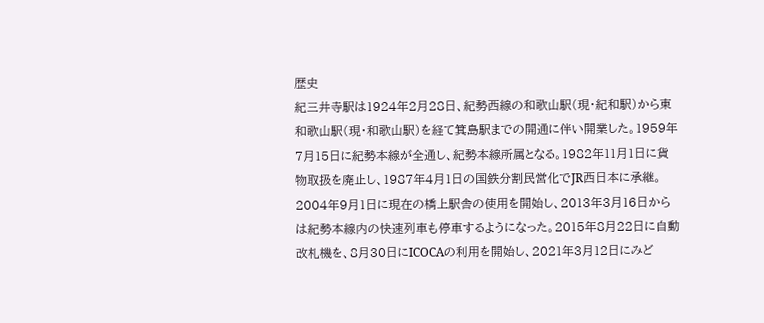歴史
紀三井寺駅は1924年2月28日、紀勢西線の和歌山駅(現・紀和駅)から東和歌山駅(現・和歌山駅)を経て箕島駅までの開通に伴い開業した。1959年7月15日に紀勢本線が全通し、紀勢本線所属となる。1982年11月1日に貨物取扱を廃止し、1987年4月1日の国鉄分割民営化でJR西日本に承継。2004年9月1日に現在の橋上駅舎の使用を開始し、2013年3月16日からは紀勢本線内の快速列車も停車するようになった。2015年8月22日に自動改札機を、8月30日にICOCAの利用を開始し、2021年3月12日にみど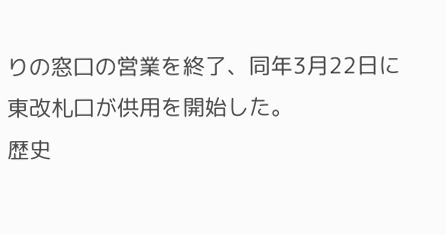りの窓口の営業を終了、同年3月22日に東改札口が供用を開始した。
歴史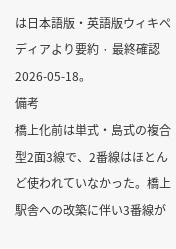は日本語版・英語版ウィキペディアより要約 · 最終確認 2026-05-18。
備考
橋上化前は単式・島式の複合型2面3線で、2番線はほとんど使われていなかった。橋上駅舎への改築に伴い3番線が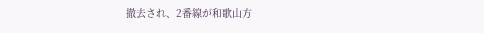撤去され、2番線が和歌山方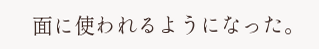面に使われるようになった。